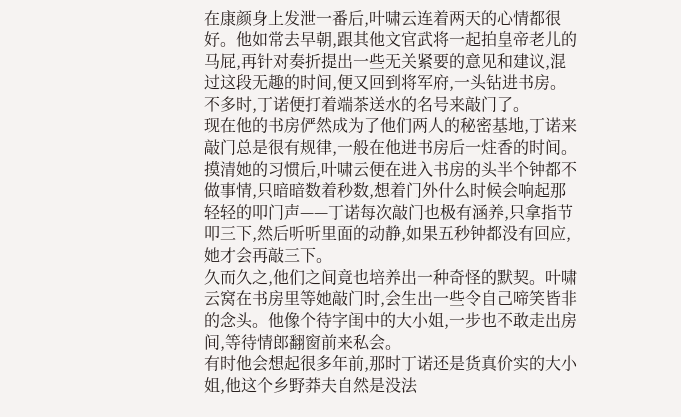在康颜身上发泄一番后,叶啸云连着两天的心情都很好。他如常去早朝,跟其他文官武将一起拍皇帝老儿的马屁,再针对奏折提出一些无关紧要的意见和建议,混过这段无趣的时间,便又回到将军府,一头钻进书房。不多时,丁诺便打着端茶送水的名号来敲门了。
现在他的书房俨然成为了他们两人的秘密基地,丁诺来敲门总是很有规律,一般在他进书房后一炷香的时间。摸清她的习惯后,叶啸云便在进入书房的头半个钟都不做事情,只暗暗数着秒数,想着门外什么时候会响起那轻轻的叩门声——丁诺每次敲门也极有涵养,只拿指节叩三下,然后听听里面的动静,如果五秒钟都没有回应,她才会再敲三下。
久而久之,他们之间竟也培养出一种奇怪的默契。叶啸云窝在书房里等她敲门时,会生出一些令自己啼笑皆非的念头。他像个待字闺中的大小姐,一步也不敢走出房间,等待情郎翻窗前来私会。
有时他会想起很多年前,那时丁诺还是货真价实的大小姐,他这个乡野莽夫自然是没法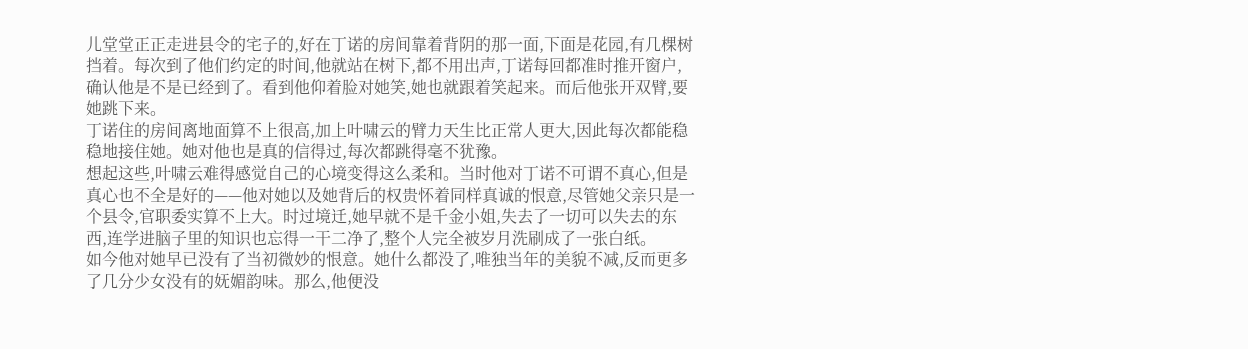儿堂堂正正走进县令的宅子的,好在丁诺的房间靠着背阴的那一面,下面是花园,有几棵树挡着。每次到了他们约定的时间,他就站在树下,都不用出声,丁诺每回都准时推开窗户,确认他是不是已经到了。看到他仰着脸对她笑,她也就跟着笑起来。而后他张开双臂,要她跳下来。
丁诺住的房间离地面算不上很高,加上叶啸云的臂力天生比正常人更大,因此每次都能稳稳地接住她。她对他也是真的信得过,每次都跳得毫不犹豫。
想起这些,叶啸云难得感觉自己的心境变得这么柔和。当时他对丁诺不可谓不真心,但是真心也不全是好的——他对她以及她背后的权贵怀着同样真诚的恨意,尽管她父亲只是一个县令,官职委实算不上大。时过境迁,她早就不是千金小姐,失去了一切可以失去的东西,连学进脑子里的知识也忘得一干二净了,整个人完全被岁月洗刷成了一张白纸。
如今他对她早已没有了当初微妙的恨意。她什么都没了,唯独当年的美貌不减,反而更多了几分少女没有的妩媚韵味。那么,他便没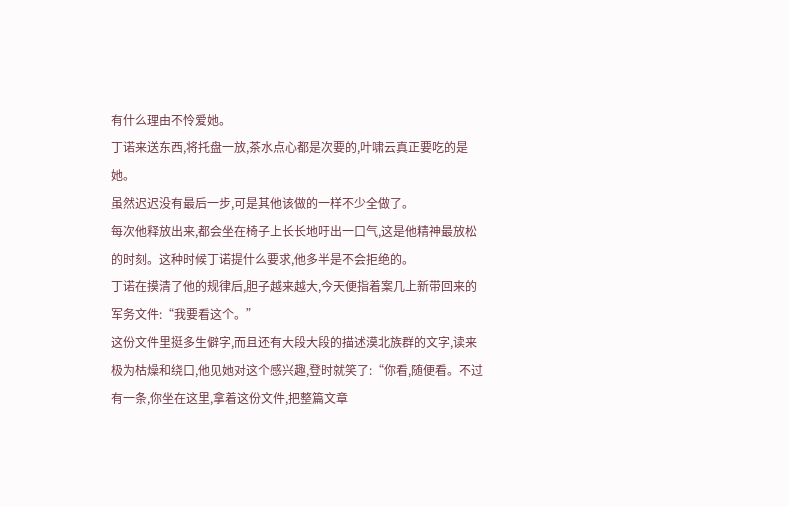有什么理由不怜爱她。
丁诺来送东西,将托盘一放,茶水点心都是次要的,叶啸云真正要吃的是她。
虽然迟迟没有最后一步,可是其他该做的一样不少全做了。
每次他释放出来,都会坐在椅子上长长地吁出一口气,这是他精神最放松的时刻。这种时候丁诺提什么要求,他多半是不会拒绝的。
丁诺在摸清了他的规律后,胆子越来越大,今天便指着案几上新带回来的军务文件:“我要看这个。”
这份文件里挺多生僻字,而且还有大段大段的描述漠北族群的文字,读来极为枯燥和绕口,他见她对这个感兴趣,登时就笑了:“你看,随便看。不过有一条,你坐在这里,拿着这份文件,把整篇文章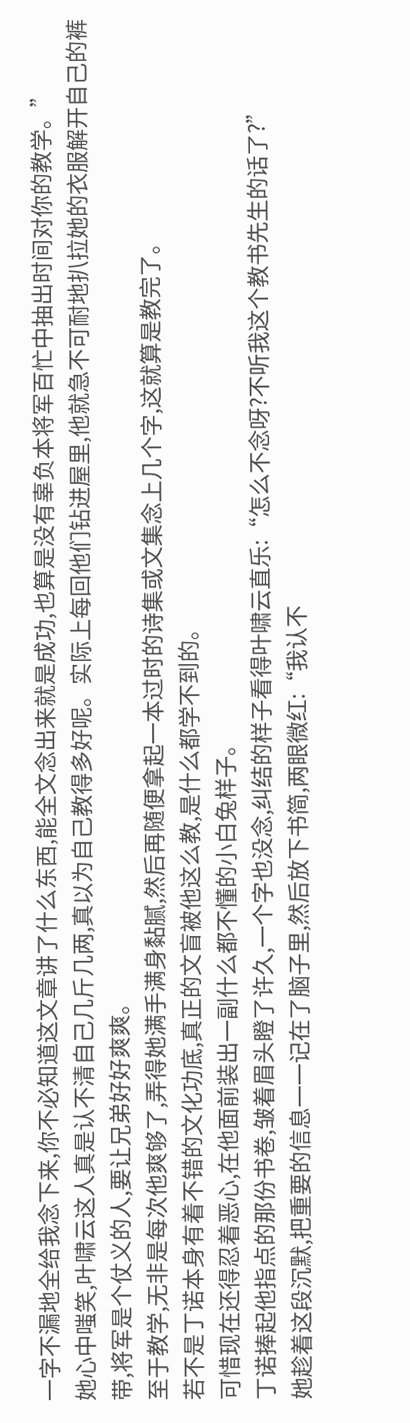一字不漏地全给我念下来,你不必知道这文章讲了什么东西,能全文念出来就是成功,也算是没有辜负本将军百忙中抽出时间对你的教学。”
她心中嗤笑,叶啸云这人真是认不清自己几斤几两,真以为自己教得多好呢。实际上每回他们钻进屋里,他就急不可耐地扒拉她的衣服解开自己的裤带,将军是个仗义的人,要让兄弟好好爽爽。
至于教学,无非是每次他爽够了,弄得她满手满身黏腻,然后再随便拿起一本过时的诗集或文集念上几个字,这就算是教完了。
若不是丁诺本身有着不错的文化功底,真正的文盲被他这么教,是什么都学不到的。
可惜现在还得忍着恶心,在他面前装出一副什么都不懂的小白兔样子。
丁诺捧起他指点的那份书卷,皱着眉头瞪了许久,一个字也没念,纠结的样子看得叶啸云直乐:“怎么不念呀?不听我这个教书先生的话了?”
她趁着这段沉默,把重要的信息一一记在了脑子里,然后放下书简,两眼微红:“我认不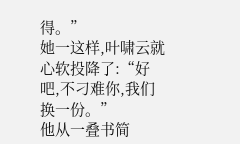得。”
她一这样,叶啸云就心软投降了:“好吧,不刁难你,我们换一份。”
他从一叠书简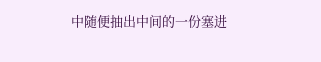中随便抽出中间的一份塞进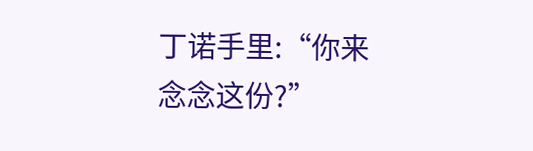丁诺手里:“你来念念这份?”